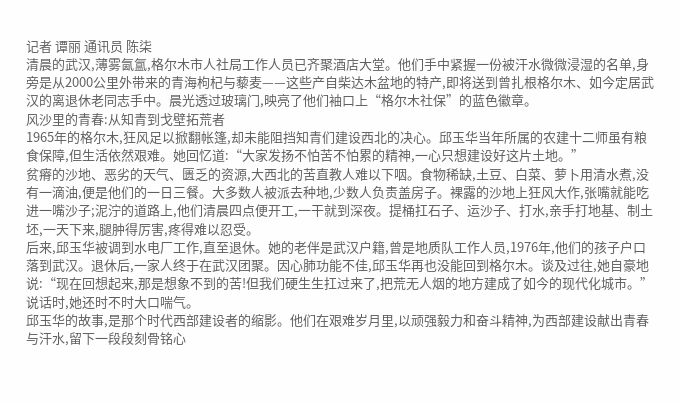记者 谭丽 通讯员 陈柒
清晨的武汉,薄雾氤氲,格尔木市人社局工作人员已齐聚酒店大堂。他们手中紧握一份被汗水微微浸湿的名单,身旁是从2000公里外带来的青海枸杞与藜麦——这些产自柴达木盆地的特产,即将送到曾扎根格尔木、如今定居武汉的离退休老同志手中。晨光透过玻璃门,映亮了他们袖口上“格尔木社保”的蓝色徽章。
风沙里的青春:从知青到戈壁拓荒者
1965年的格尔木,狂风足以掀翻帐篷,却未能阻挡知青们建设西北的决心。邱玉华当年所属的农建十二师虽有粮食保障,但生活依然艰难。她回忆道:“大家发扬不怕苦不怕累的精神,一心只想建设好这片土地。”
贫瘠的沙地、恶劣的天气、匮乏的资源,大西北的苦直教人难以下咽。食物稀缺,土豆、白菜、萝卜用清水煮,没有一滴油,便是他们的一日三餐。大多数人被派去种地,少数人负责盖房子。裸露的沙地上狂风大作,张嘴就能吃进一嘴沙子;泥泞的道路上,他们清晨四点便开工,一干就到深夜。提桶扛石子、运沙子、打水,亲手打地基、制土坯,一天下来,腿肿得厉害,疼得难以忍受。
后来,邱玉华被调到水电厂工作,直至退休。她的老伴是武汉户籍,曾是地质队工作人员,1976年,他们的孩子户口落到武汉。退休后,一家人终于在武汉团聚。因心肺功能不佳,邱玉华再也没能回到格尔木。谈及过往,她自豪地说:“现在回想起来,那是想象不到的苦!但我们硬生生扛过来了,把荒无人烟的地方建成了如今的现代化城市。”说话时,她还时不时大口喘气。
邱玉华的故事,是那个时代西部建设者的缩影。他们在艰难岁月里,以顽强毅力和奋斗精神,为西部建设献出青春与汗水,留下一段段刻骨铭心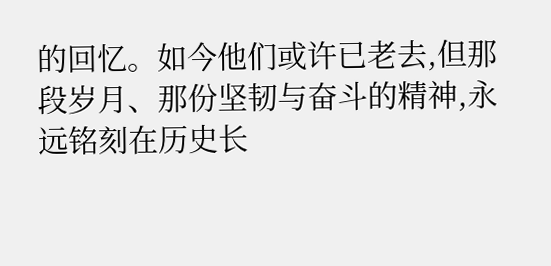的回忆。如今他们或许已老去,但那段岁月、那份坚韧与奋斗的精神,永远铭刻在历史长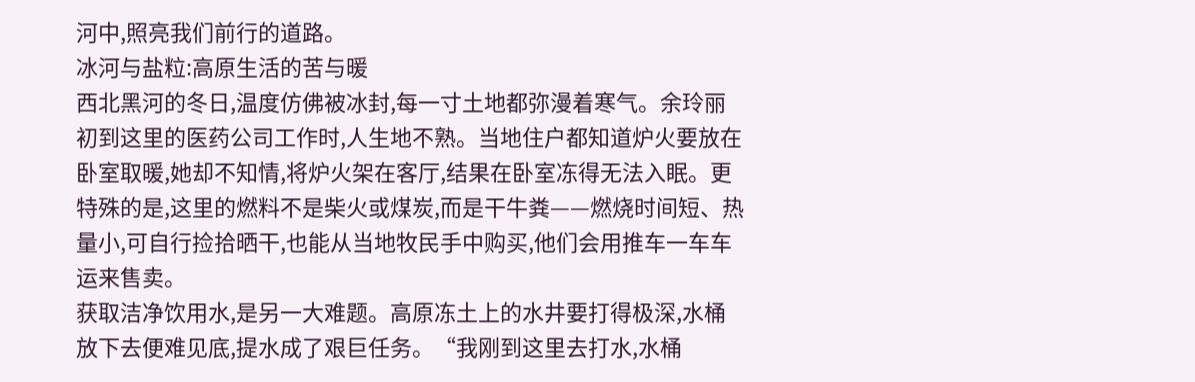河中,照亮我们前行的道路。
冰河与盐粒:高原生活的苦与暖
西北黑河的冬日,温度仿佛被冰封,每一寸土地都弥漫着寒气。余玲丽初到这里的医药公司工作时,人生地不熟。当地住户都知道炉火要放在卧室取暖,她却不知情,将炉火架在客厅,结果在卧室冻得无法入眠。更特殊的是,这里的燃料不是柴火或煤炭,而是干牛粪——燃烧时间短、热量小,可自行捡拾晒干,也能从当地牧民手中购买,他们会用推车一车车运来售卖。
获取洁净饮用水,是另一大难题。高原冻土上的水井要打得极深,水桶放下去便难见底,提水成了艰巨任务。“我刚到这里去打水,水桶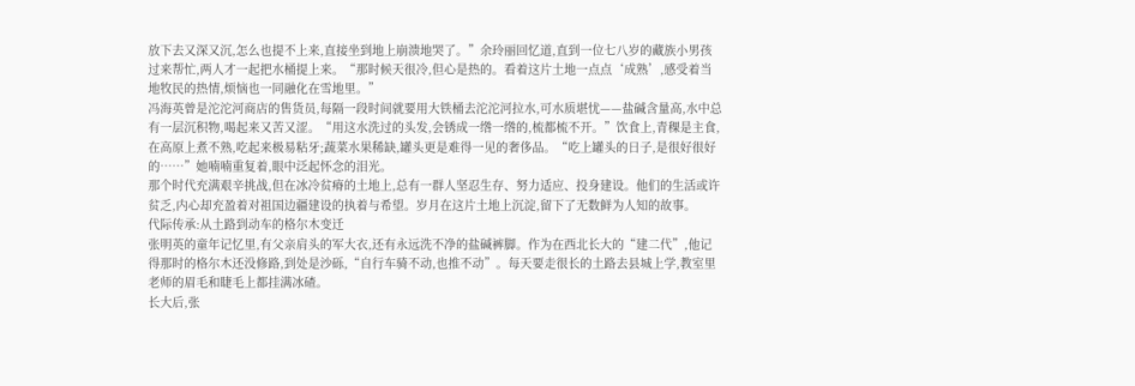放下去又深又沉,怎么也提不上来,直接坐到地上崩溃地哭了。”余玲丽回忆道,直到一位七八岁的藏族小男孩过来帮忙,两人才一起把水桶提上来。“那时候天很冷,但心是热的。看着这片土地一点点‘成熟’,感受着当地牧民的热情,烦恼也一同融化在雪地里。”
冯海英曾是沱沱河商店的售货员,每隔一段时间就要用大铁桶去沱沱河拉水,可水质堪忧——盐碱含量高,水中总有一层沉积物,喝起来又苦又涩。“用这水洗过的头发,会锈成一绺一绺的,梳都梳不开。”饮食上,青稞是主食,在高原上煮不熟,吃起来极易粘牙;蔬菜水果稀缺,罐头更是难得一见的奢侈品。“吃上罐头的日子,是很好很好的……”她喃喃重复着,眼中泛起怀念的泪光。
那个时代充满艰辛挑战,但在冰冷贫瘠的土地上,总有一群人坚忍生存、努力适应、投身建设。他们的生活或许贫乏,内心却充盈着对祖国边疆建设的执着与希望。岁月在这片土地上沉淀,留下了无数鲜为人知的故事。
代际传承:从土路到动车的格尔木变迁
张明英的童年记忆里,有父亲肩头的军大衣,还有永远洗不净的盐碱裤脚。作为在西北长大的“建二代”,他记得那时的格尔木还没修路,到处是沙砾,“自行车骑不动,也推不动”。每天要走很长的土路去县城上学,教室里老师的眉毛和睫毛上都挂满冰碴。
长大后,张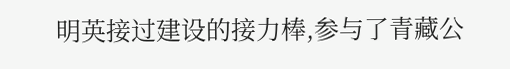明英接过建设的接力棒,参与了青藏公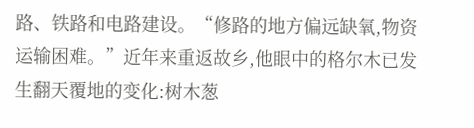路、铁路和电路建设。“修路的地方偏远缺氧,物资运输困难。”近年来重返故乡,他眼中的格尔木已发生翻天覆地的变化:树木葱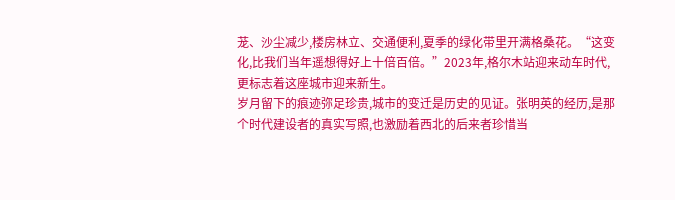茏、沙尘减少,楼房林立、交通便利,夏季的绿化带里开满格桑花。“这变化,比我们当年遥想得好上十倍百倍。”2023年,格尔木站迎来动车时代,更标志着这座城市迎来新生。
岁月留下的痕迹弥足珍贵,城市的变迁是历史的见证。张明英的经历,是那个时代建设者的真实写照,也激励着西北的后来者珍惜当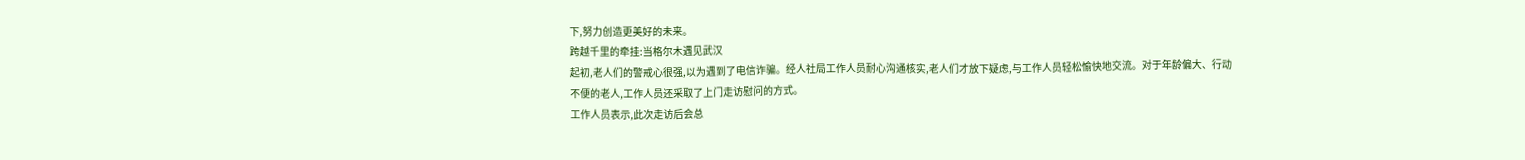下,努力创造更美好的未来。
跨越千里的牵挂:当格尔木遇见武汉
起初,老人们的警戒心很强,以为遇到了电信诈骗。经人社局工作人员耐心沟通核实,老人们才放下疑虑,与工作人员轻松愉快地交流。对于年龄偏大、行动不便的老人,工作人员还采取了上门走访慰问的方式。
工作人员表示,此次走访后会总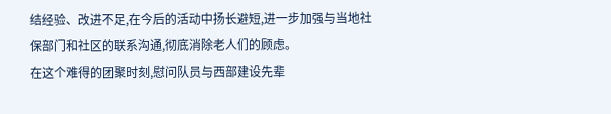结经验、改进不足,在今后的活动中扬长避短,进一步加强与当地社保部门和社区的联系沟通,彻底消除老人们的顾虑。
在这个难得的团聚时刻,慰问队员与西部建设先辈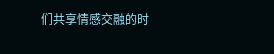们共享情感交融的时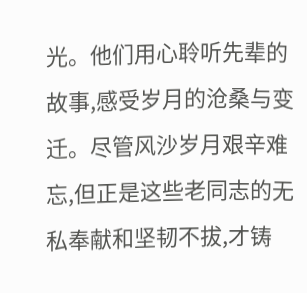光。他们用心聆听先辈的故事,感受岁月的沧桑与变迁。尽管风沙岁月艰辛难忘,但正是这些老同志的无私奉献和坚韧不拔,才铸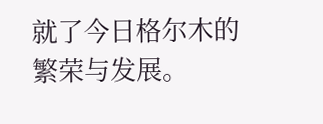就了今日格尔木的繁荣与发展。